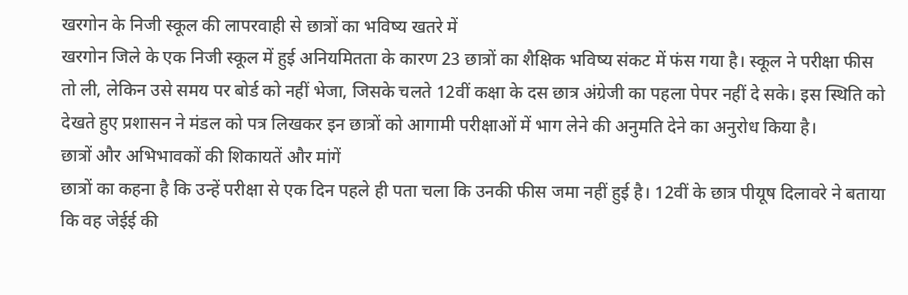खरगोन के निजी स्कूल की लापरवाही से छात्रों का भविष्य खतरे में
खरगोन जिले के एक निजी स्कूल में हुई अनियमितता के कारण 23 छात्रों का शैक्षिक भविष्य संकट में फंस गया है। स्कूल ने परीक्षा फीस तो ली, लेकिन उसे समय पर बोर्ड को नहीं भेजा, जिसके चलते 12वीं कक्षा के दस छात्र अंग्रेजी का पहला पेपर नहीं दे सके। इस स्थिति को देखते हुए प्रशासन ने मंडल को पत्र लिखकर इन छात्रों को आगामी परीक्षाओं में भाग लेने की अनुमति देने का अनुरोध किया है।
छात्रों और अभिभावकों की शिकायतें और मांगें
छात्रों का कहना है कि उन्हें परीक्षा से एक दिन पहले ही पता चला कि उनकी फीस जमा नहीं हुई है। 12वीं के छात्र पीयूष दिलावरे ने बताया कि वह जेईई की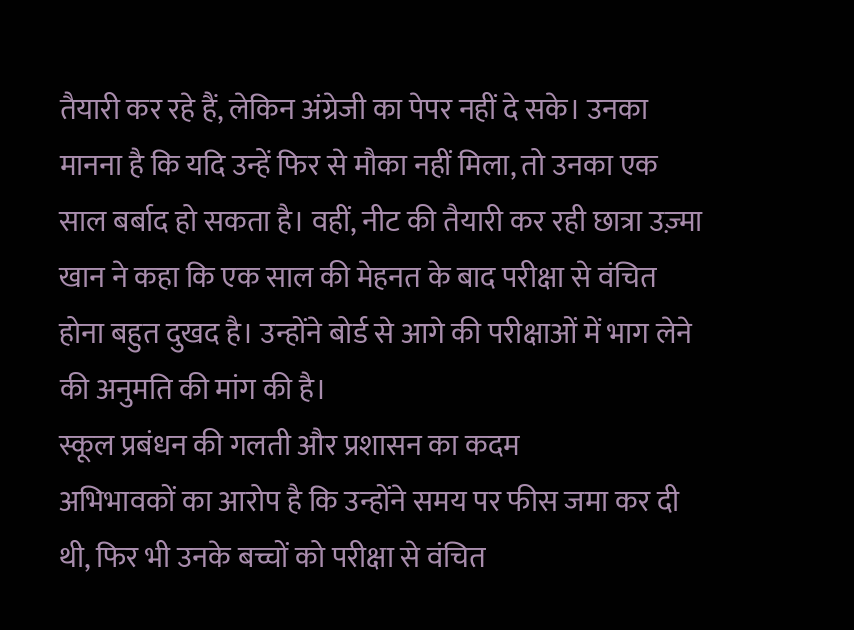तैयारी कर रहे हैं, लेकिन अंग्रेजी का पेपर नहीं दे सके। उनका मानना है कि यदि उन्हें फिर से मौका नहीं मिला, तो उनका एक साल बर्बाद हो सकता है। वहीं, नीट की तैयारी कर रही छात्रा उज़्मा खान ने कहा कि एक साल की मेहनत के बाद परीक्षा से वंचित होना बहुत दुखद है। उन्होंने बोर्ड से आगे की परीक्षाओं में भाग लेने की अनुमति की मांग की है।
स्कूल प्रबंधन की गलती और प्रशासन का कदम
अभिभावकों का आरोप है कि उन्होंने समय पर फीस जमा कर दी थी, फिर भी उनके बच्चों को परीक्षा से वंचित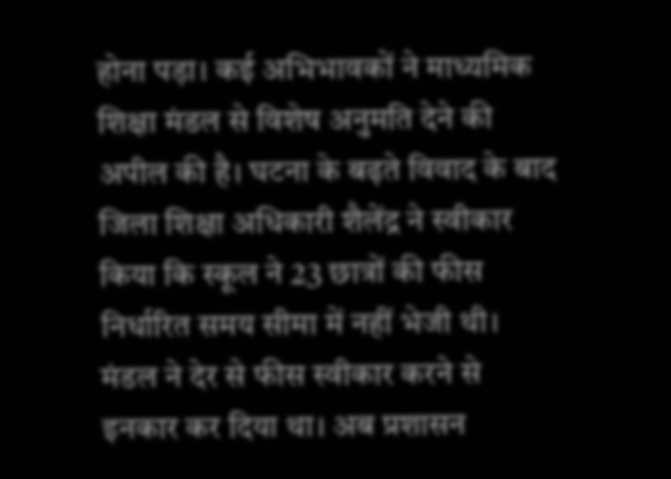होना पड़ा। कई अभिभावकों ने माध्यमिक शिक्षा मंडल से विशेष अनुमति देने की अपील की है। घटना के बढ़ते विवाद के बाद जिला शिक्षा अधिकारी शैलेंद्र ने स्वीकार किया कि स्कूल ने 23 छात्रों की फीस निर्धारित समय सीमा में नहीं भेजी थी। मंडल ने देर से फीस स्वीकार करने से इनकार कर दिया था। अब प्रशासन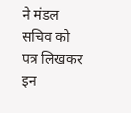ने मंडल सचिव को पत्र लिखकर इन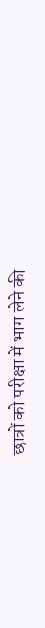छात्रों को परीक्षा में भाग लेने की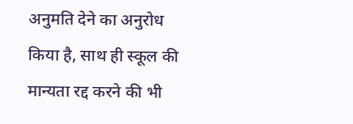अनुमति देने का अनुरोध किया है, साथ ही स्कूल की मान्यता रद्द करने की भी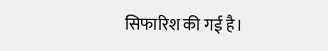सिफारिश की गई है।